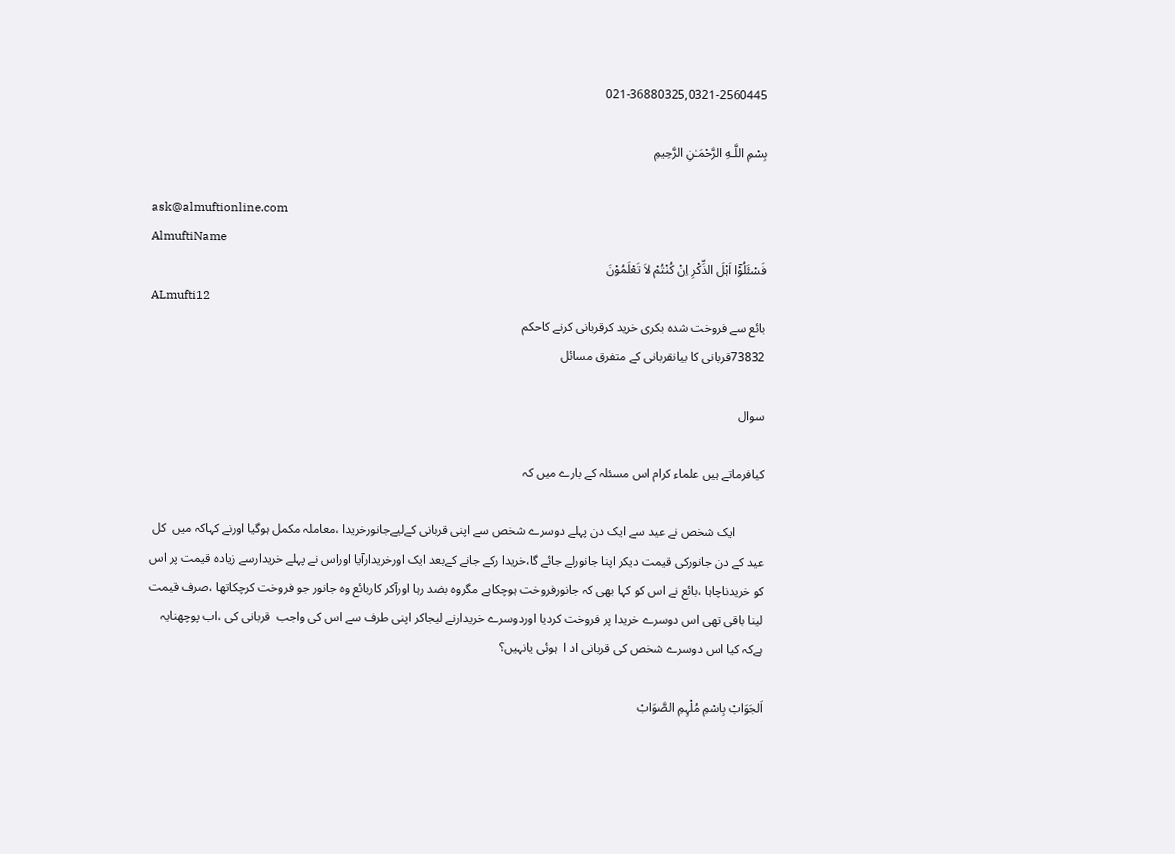021-36880325,0321-2560445

بِسْمِ اللَّـهِ الرَّحْمَـٰنِ الرَّحِيمِ

ask@almuftionline.com
AlmuftiName
فَسْئَلُوْٓا اَہْلَ الذِّکْرِ اِنْ کُنْتُمْ لاَ تَعْلَمُوْنَ
ALmufti12
بائع سے فروخت شدہ بکری خرید کرقربانی کرنے کاحکم
73832قربانی کا بیانقربانی کے متفرق مسائل

سوال

کیافرماتے ہیں علماء کرام اس مسئلہ کے بارے میں کہ

         ایک شخص نے عید سے ایک دن پہلے دوسرے شخص سے اپنی قربانی کےلیےجانورخریدا ،معاملہ مکمل ہوگیا اورنے کہاکہ میں  کل عید کے دن جانورکی قیمت دیکر اپنا جانورلے جائے گا،خریدا رکے جانے کےبعد ایک اورخریدارآیا اوراس نے پہلے خریدارسے زیادہ قیمت پر اس کو خریدناچاہا ،بائع نے اس کو کہا بھی کہ جانورفروخت ہوچکاہے مگروہ بضد رہا اورآکر کاربائع وہ جانور جو فروخت کرچکاتھا ،صرف قیمت لینا باقی تھی اس دوسرے خریدا پر فروخت کردیا اوردوسرے خریدارنے لیجاکر اپنی طرف سے اس کی واجب  قربانی کی ،اب پوچھنایہ ہےکہ کیا اس دوسرے شخص کی قربانی اد ا  ہوئی یانہیں؟

اَلجَوَابْ بِاسْمِ مُلْہِمِ الصَّوَابْ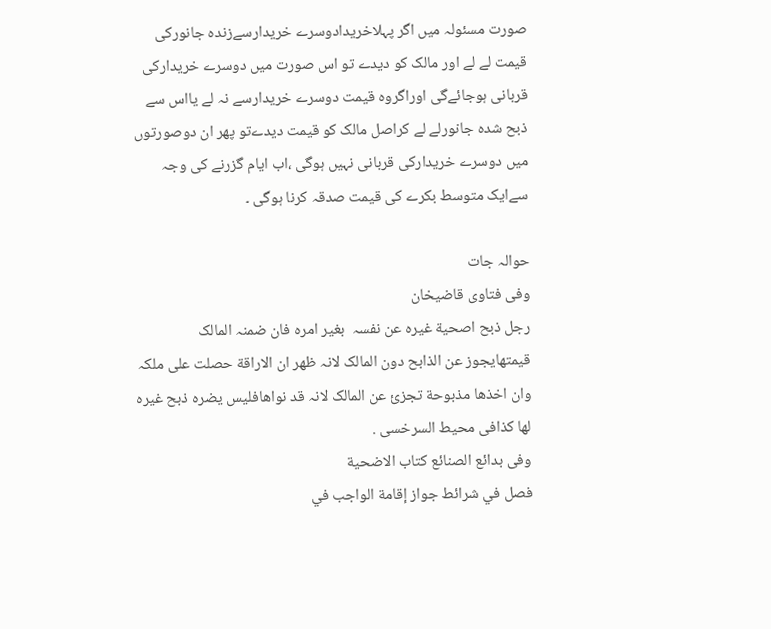صورت مسئولہ میں اگر پہلاخریدادوسرے خریدارسےزندہ جانورکی قیمت لے لے اور مالک کو دیدے تو اس صورت میں دوسرے خریدارکی قربانی ہوجائےگی اوراگروہ قیمت دوسرے خریدارسے نہ لے یااس سے ذبح شدہ جانورلے لے کراصل مالک کو قیمت دیدےتو پھر ان دوصورتوں میں دوسرے خریدارکی قربانی نہیں ہوگی ،اب ایام گزرنے کی وجہ سےایک متوسط بکرے کی قیمت صدقہ کرنا ہوگی ۔

حوالہ جات
وفی فتاوی قاضیخان
رجل ذبح اصحیة غیرہ عن نفسہ  بغیر امرہ فان ضمنہ المالک قیمتھایجوز عن الذابح دون المالک لانہ ظھر ان الاراقة حصلت علی ملکہ وان اخذھا مذبوحة تجزئ عن المالک لانہ قد نواھافلیس یضرہ ذبح غیرہ لھا کذافی محیط السرخسی .
وفی بدائع الصنائع کتاب الاضحیة
فصل في شرائط جواز إقامة الواجب في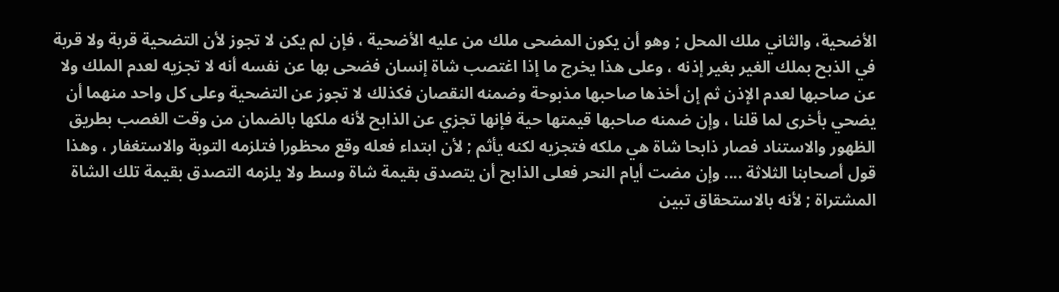الأضحية، والثاني ملك المحل ; وهو أن يكون المضحى ملك من عليه الأضحية ، فإن لم يكن لا تجوز لأن التضحية قربة ولا قربة في الذبح بملك الغير بغير إذنه ، وعلى هذا يخرج ما إذا اغتصب شاة إنسان فضحى بها عن نفسه أنه لا تجزيه لعدم الملك ولا عن صاحبها لعدم الإذن ثم إن أخذها صاحبها مذبوحة وضمنه النقصان فكذلك لا تجوز عن التضحية وعلى كل واحد منهما أن يضحي بأخرى لما قلنا ، وإن ضمنه صاحبها قيمتها حية فإنها تجزي عن الذابح لأنه ملكها بالضمان من وقت الغصب بطريق الظهور والاستناد فصار ذابحا شاة هي ملكه فتجزيه لكنه يأثم ; لأن ابتداء فعله وقع محظورا فتلزمه التوبة والاستغفار ، وهذا قول أصحابنا الثلاثة .... وإن مضت أيام النحر فعلى الذابح أن يتصدق بقيمة شاة وسط ولا يلزمه التصدق بقيمة تلك الشاة المشتراة ; لأنه بالاستحقاق تبين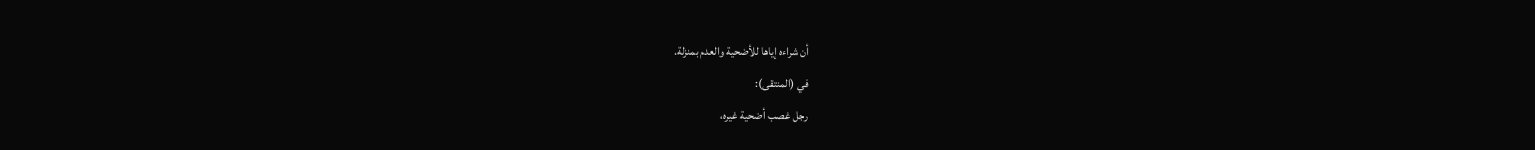أن شراءه إياها للأضحية والعدم بمنزلة.
في (المنتقى):
رجل غصب أضحية غيره،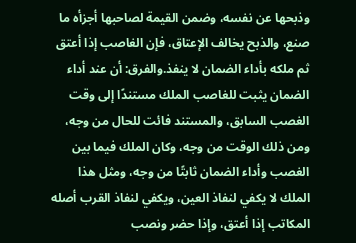وذبحها عن نفسه، وضمن القيمة لصاحبها أجزأه ما صنع، والذبح يخالف الإعتاق، فإن الغاصب إذا أعتق ثم ملكه بأداء الضمان لا ينفذ.والفرق: أن عند أداء الضمان يثبت للغاصب الملك مستندًا إلى وقت الغصب السابق، والمستند فائت للحال من وجه، ومن ذلك الوقت من وجه، وكان الملك فيما بين الغصب وأداء الضمان ثابتًا من وجه، ومثل هذا الملك لا يكفي لنفاذ العين، ويكفي لنفاذ القرب أصله المكاتب إذا أعتق، وإذا حضر ونصب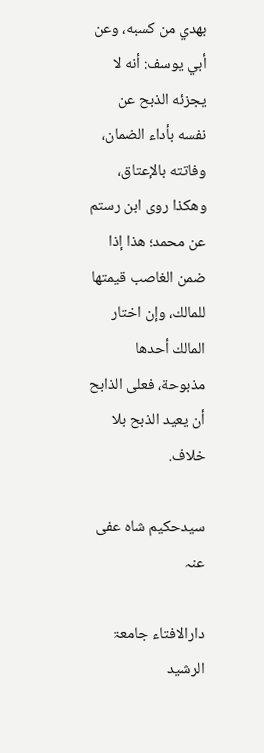بهدي من كسبه، وعن أبي يوسف: أنه لا يجزئه الذبح عن نفسه بأداء الضمان، وفاتته بالإعتاق، وهكذا روى ابن رستم عن محمد؛ هذا إذا ضمن الغاصب قيمتها للمالك، وإن اختار المالك أحدها مذبوحة، فعلى الذابح أن يعيد الذبح بلا خلاف.

سیدحکیم شاہ عفی عنہ

دارالافتاء جامعۃ الرشید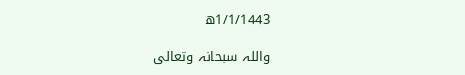1/1/1443ھ

واللہ سبحانہ وتعالی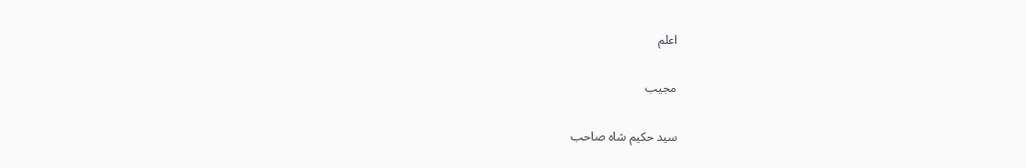اعلم

مجیب

سید حکیم شاہ صاحب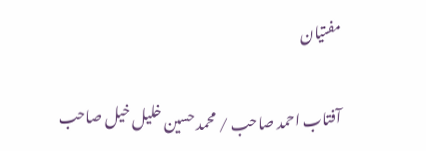مفتیان

آفتاب احمد صاحب / محمد حسین خلیل خیل صاحب